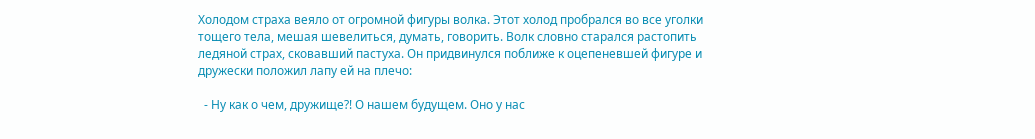Холодом страха веяло от огромной фигуры волка. Этот холод пробрался во все уголки тощего тела, мешая шевелиться, думать, говорить. Волк словно старался растопить ледяной страх, сковавший пастуха. Он придвинулся поближе к оцепеневшей фигуре и дружески положил лапу ей на плечо:

  - Ну как о чем, дружище?! О нашем будущем. Оно у нас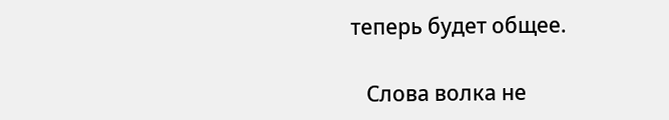теперь будет общее.

   Слова волка не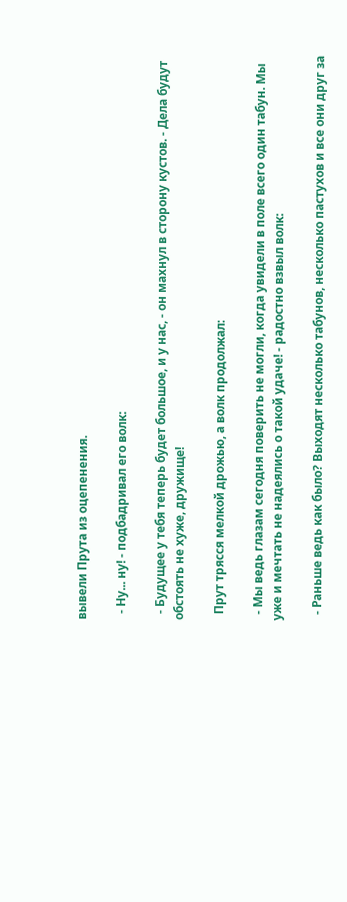вывели Прута из оцепенения.

  - Ну... ну! - подбадривал его волк:

  - Будущее у тебя теперь будет большое, и у нас, - он махнул в сторону кустов. - Дела будут обстоять не хуже, дружище!

  Прут трясся мелкой дрожью, а волк продолжал:

  - Мы ведь глазам сегодня поверить не могли, когда увидели в поле всего один табун. Мы уже и мечтать не надеялись о такой удаче! - радостно взвыл волк:

  - Раньше ведь как было? Выходят несколько табунов, несколько пастухов и все они друг за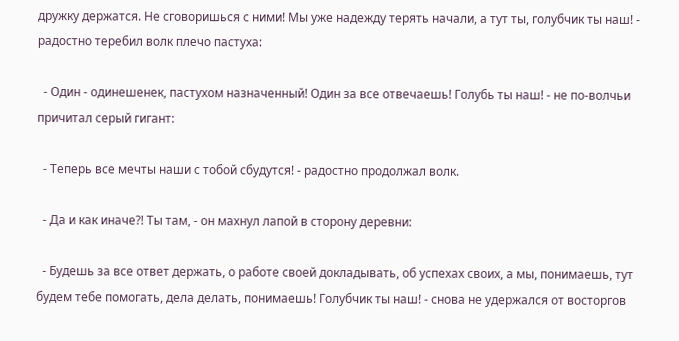дружку держатся. Не сговоришься с ними! Мы уже надежду терять начали, а тут ты, голубчик ты наш! - радостно теребил волк плечо пастуха:

  - Один - одинешенек, пастухом назначенный! Один за все отвечаешь! Голубь ты наш! - не по-волчьи причитал серый гигант:

  - Теперь все мечты наши с тобой сбудутся! - радостно продолжал волк.

  - Да и как иначе?! Ты там, - он махнул лапой в сторону деревни:

  - Будешь за все ответ держать, о работе своей докладывать, об успехах своих, а мы, понимаешь, тут будем тебе помогать, дела делать, понимаешь! Голубчик ты наш! - снова не удержался от восторгов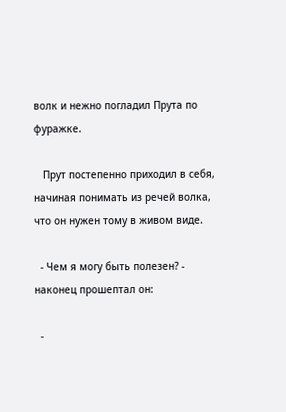волк и нежно погладил Прута по фуражке.

   Прут постепенно приходил в себя, начиная понимать из речей волка, что он нужен тому в живом виде.

  - Чем я могу быть полезен? - наконец прошептал он:

  -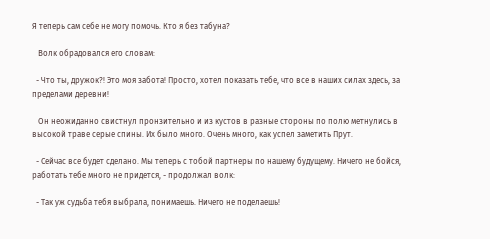Я теперь сам себе не могу помочь. Кто я без табуна?

   Волк обрадовался его словам:

  - Что ты, дружок?! Это моя забота! Просто, хотел показать тебе, что все в наших силах здесь, за пределами деревни!

   Он неожиданно свистнул пронзительно и из кустов в разные стороны по полю метнулись в высокой траве серые спины. Их было много. Очень много, как успел заметить Прут.

  - Сейчас все будет сделано. Мы теперь с тобой партнеры по нашему будущему. Ничего не бойся, работать тебе много не придется, - продолжал волк:

  - Так уж судьба тебя выбрала, понимаешь. Ничего не поделаешь!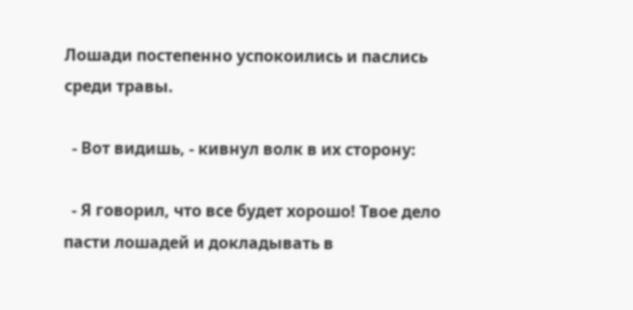Лошади постепенно успокоились и паслись среди травы.

  - Вот видишь, - кивнул волк в их сторону:

  - Я говорил, что все будет хорошо! Твое дело пасти лошадей и докладывать в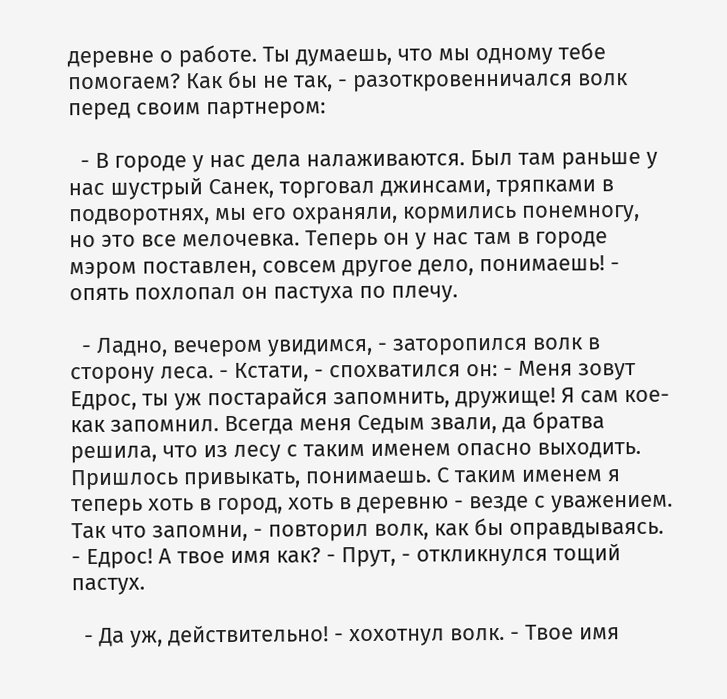деревне о работе. Ты думаешь, что мы одному тебе помогаем? Как бы не так, - разоткровенничался волк перед своим партнером:

  - В городе у нас дела налаживаются. Был там раньше у нас шустрый Санек, торговал джинсами, тряпками в подворотнях, мы его охраняли, кормились понемногу, но это все мелочевка. Теперь он у нас там в городе мэром поставлен, совсем другое дело, понимаешь! - опять похлопал он пастуха по плечу.

  - Ладно, вечером увидимся, - заторопился волк в сторону леса. - Кстати, - спохватился он: - Меня зовут Едрос, ты уж постарайся запомнить, дружище! Я сам кое-как запомнил. Всегда меня Седым звали, да братва решила, что из лесу с таким именем опасно выходить. Пришлось привыкать, понимаешь. С таким именем я теперь хоть в город, хоть в деревню - везде с уважением. Так что запомни, - повторил волк, как бы оправдываясь. - Едрос! А твое имя как? - Прут, - откликнулся тощий пастух.

  - Да уж, действительно! - хохотнул волк. - Твое имя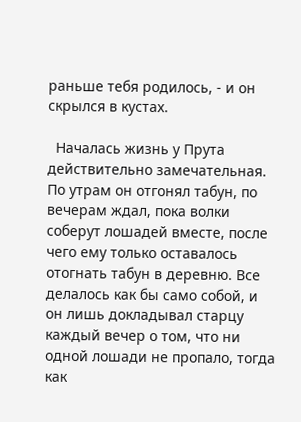раньше тебя родилось, - и он скрылся в кустах.

  Началась жизнь у Прута действительно замечательная. По утрам он отгонял табун, по вечерам ждал, пока волки соберут лошадей вместе, после чего ему только оставалось отогнать табун в деревню. Все делалось как бы само собой, и он лишь докладывал старцу каждый вечер о том, что ни одной лошади не пропало, тогда как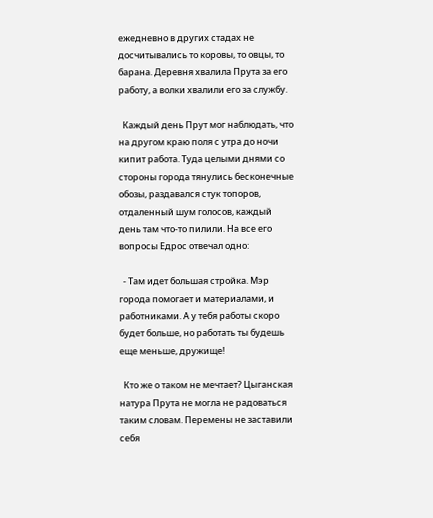ежедневно в других стадах не досчитывались то коровы, то овцы, то барана. Деревня хвалила Прута за его работу, а волки хвалили его за службу.

  Каждый день Прут мог наблюдать, что на другом краю поля с утра до ночи кипит работа. Туда целыми днями со стороны города тянулись бесконечные обозы, раздавался стук топоров, отдаленный шум голосов, каждый день там что-то пилили. На все его вопросы Едрос отвечал одно:

  - Там идет большая стройка. Мэр города помогает и материалами, и работниками. А у тебя работы скоро будет больше, но работать ты будешь еще меньше, дружище!

  Кто же о таком не мечтает? Цыганская натура Прута не могла не радоваться таким словам. Перемены не заставили себя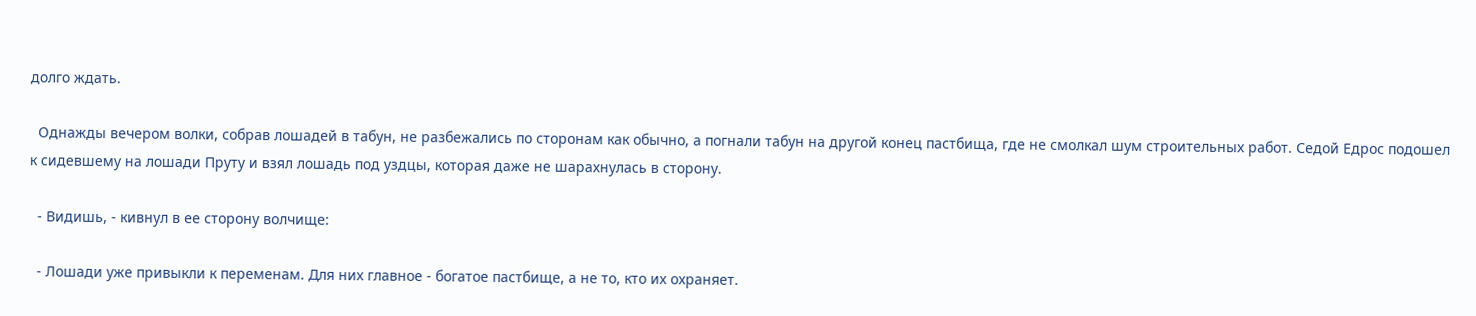долго ждать.

  Однажды вечером волки, собрав лошадей в табун, не разбежались по сторонам как обычно, а погнали табун на другой конец пастбища, где не смолкал шум строительных работ. Седой Едрос подошел к сидевшему на лошади Пруту и взял лошадь под уздцы, которая даже не шарахнулась в сторону.

  - Видишь, - кивнул в ее сторону волчище:

  - Лошади уже привыкли к переменам. Для них главное - богатое пастбище, а не то, кто их охраняет.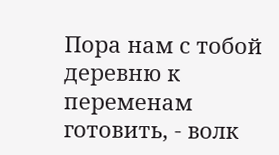Пора нам с тобой деревню к переменам готовить, - волк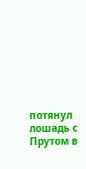потянул лошадь с Прутом в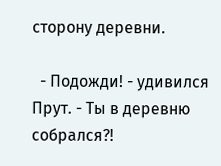сторону деревни.

  - Подожди! - удивился Прут. - Ты в деревню собрался?!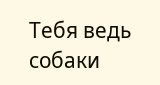Тебя ведь собаки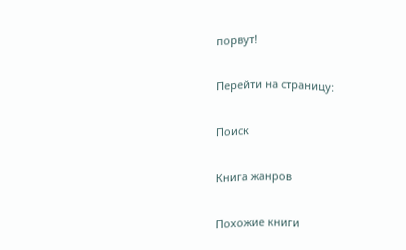порвут!

Перейти на страницу:

Поиск

Книга жанров

Похожие книги